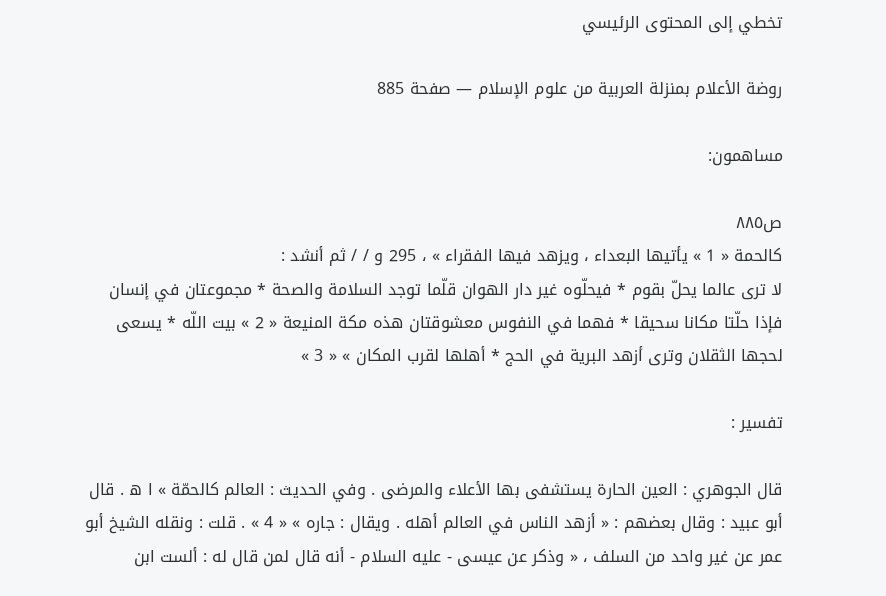تخطي إلى المحتوى الرئيسي

روضة الأعلام بمنزلة العربية من علوم الإسلام — صفحة 885

مساهمون:

ص٨٨٥
كالحمة « 1 » يأتيها البعداء ، ويزهد فيها الفقراء » ، 295 و / / ثم أنشد :
لا ترى عالما يحلّ بقوم * فيحلّوه غير دار الهوان قلّما توجد السلامة والصحة * مجموعتان في إنسان فإذا حلّتا مكانا سحيقا * فهما في النفوس معشوقتان هذه مكة المنيعة « 2 » بيت اللّه * يسعى لحجها الثقلان وترى أزهد البرية في الحج * أهلها لقرب المكان » « 3 »

تفسير :

قال الجوهري : العين الحارة يستشفى بها الأعلاء والمرضى . وفي الحديث : العالم كالحمّة » ا ه . قال أبو عبيد : وقال بعضهم : « أزهد الناس في العالم أهله . ويقال : جاره » « 4 » . قلت : ونقله الشيخ أبو عمر عن غير واحد من السلف ، « وذكر عن عيسى - عليه السلام - أنه قال لمن قال له : ألست ابن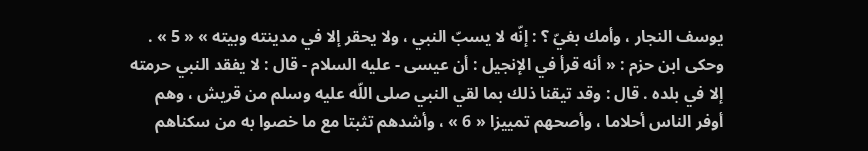يوسف النجار ، وأمك بغيّ ؟ : إنّه لا يسبّ النبي ، ولا يحقر إلا في مدينته وبيته » « 5 » . وحكى ابن حزم : « أنه قرأ في الإنجيل : أن عيسى - عليه السلام - قال : لا يفقد النبي حرمته إلا في بلده . قال : وقد تيقنا ذلك بما لقي النبي صلى اللّه عليه وسلم من قريش ، وهم أوفر الناس أحلاما ، وأصحهم تمييزا « 6 » ، وأشدهم تثبتا مع ما خصوا به من سكناهم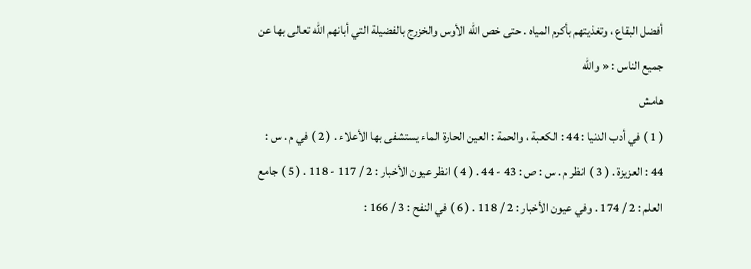أفضل البقاع ، وتغذيتهم بأكرم المياه . حتى خص اللّه الأوس والخزرج بالفضيلة التي أبانهم اللّه تعالى بها عن جميع الناس : « واللّه
هامش
( 1 ) في أدب الدنيا : 44 : الكعبة ، والحمة : العين الحارة الماء يستشفى بها الأعلاء . ( 2 ) في م . س : 44 : العزيزة . ( 3 ) انظر م . س : ص : 43 - 44 . ( 4 ) انظر عيون الأخبار : 2 / 117 - 118 . ( 5 ) جامع العلم : 2 / 174 . وفي عيون الأخبار : 2 / 118 . ( 6 ) في النفح : 3 / 166 :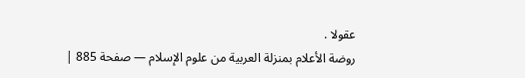عقولا .
روضة الأعلام بمنزلة العربية من علوم الإسلام — صفحة 885 |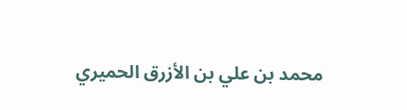محمد بن علي بن الأزرق الحميري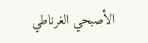الأصبحي الغرناطي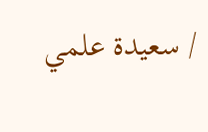/ سعيدة علمي